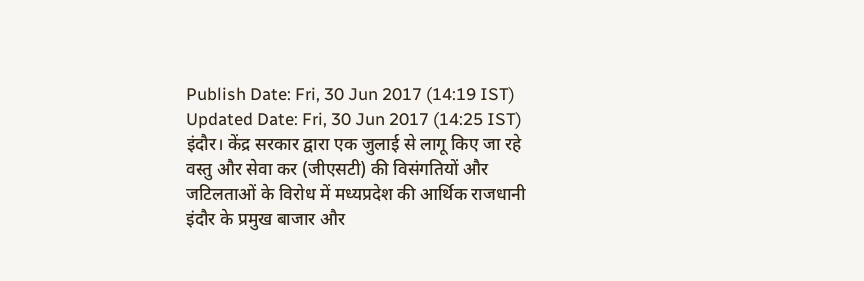Publish Date: Fri, 30 Jun 2017 (14:19 IST)
Updated Date: Fri, 30 Jun 2017 (14:25 IST)
इंदौर। केंद्र सरकार द्वारा एक जुलाई से लागू किए जा रहे वस्तु और सेवा कर (जीएसटी) की विसंगतियों और जटिलताओं के विरोध में मध्यप्रदेश की आर्थिक राजधानी इंदौर के प्रमुख बाजार और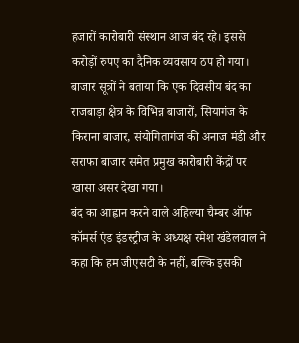हजारों कारोबारी संस्थान आज बंद रहे। इससे करोड़ों रुपए का दैनिक व्यवसाय ठप हो गया।
बाजार सूत्रों ने बताया कि एक दिवसीय बंद का राजबाड़ा क्षेत्र के विभिन्न बाजारों, सियागंज के किराना बाजार, संयोगितागंज की अनाज मंडी और सराफा बाजार समेत प्रमुख कारोबारी केंद्रों पर खासा असर देखा गया।
बंद का आह्वान करने वाले अहिल्या चैम्बर ऑफ कॉमर्स एंड इंडस्ट्रीज के अध्यक्ष रमेश खंडेलवाल ने कहा कि हम जीएसटी के नहीं, बल्कि इसकी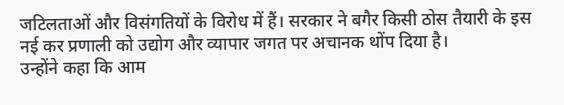जटिलताओं और विसंगतियों के विरोध में हैं। सरकार ने बगैर किसी ठोस तैयारी के इस नई कर प्रणाली को उद्योग और व्यापार जगत पर अचानक थोंप दिया है।
उन्होंने कहा कि आम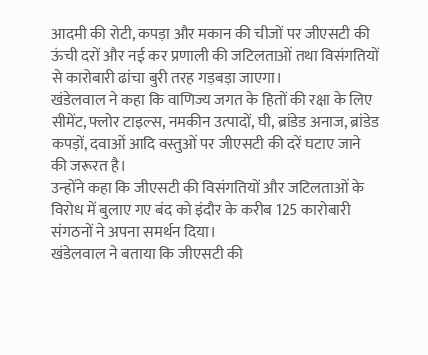आदमी की रोटी, कपड़ा और मकान की चीजों पर जीएसटी की ऊंची दरों और नई कर प्रणाली की जटिलताओं तथा विसंगतियों से कारोबारी ढांचा बुरी तरह गड़बड़ा जाएगा।
खंडेलवाल ने कहा कि वाणिज्य जगत के हितों की रक्षा के लिए सीमेंट, फ्लोर टाइल्स, नमकीन उत्पादों, घी, ब्रांडेड अनाज, ब्रांडेड कपड़ों, दवाओं आदि वस्तुओं पर जीएसटी की दरें घटाए जाने की जरूरत है।
उन्होंने कहा कि जीएसटी की विसंगतियों और जटिलताओं के विरोध में बुलाए गए बंद को इंदौर के करीब 125 कारोबारी संगठनों ने अपना समर्थन दिया।
खंडेलवाल ने बताया कि जीएसटी की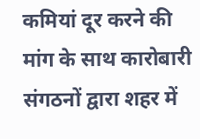कमियां दूर करने की मांग के साथ कारोबारी संगठनों द्वारा शहर में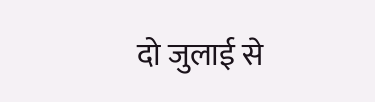दो जुलाई से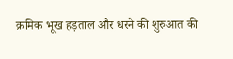क्रमिक भूख हड़ताल और धरने की शुरुआत की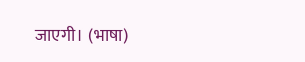जाएगी। (भाषा)